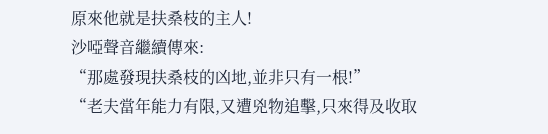原來他就是扶桑枝的主人!
沙啞聲音繼續傳來:
“那處發現扶桑枝的凶地,並非只有一根!”
“老夫當年能力有限,又遭兇物追擊,只來得及收取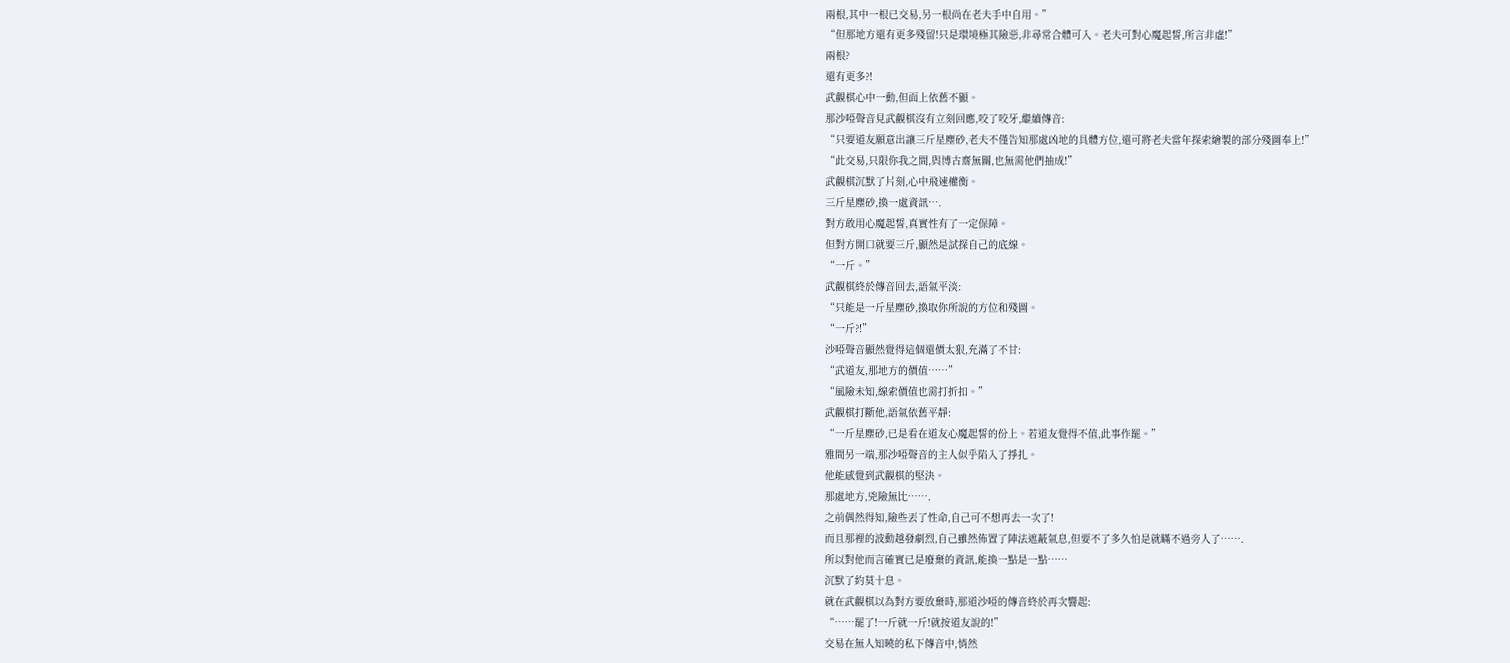兩根,其中一根已交易,另一根尚在老夫手中自用。”
“但那地方還有更多殘留!只是環境極其險惡,非尋常合體可入。老夫可對心魔起誓,所言非虛!”
兩根?
還有更多?!
武觀棋心中一動,但面上依舊不顯。
那沙啞聲音見武觀棋沒有立刻回應,咬了咬牙,繼續傳音:
“只要道友願意出讓三斤星塵砂,老夫不僅告知那處凶地的具體方位,還可將老夫當年探索繪製的部分殘圖奉上!”
“此交易,只限你我之間,與博古齋無關,也無需他們抽成!”
武觀棋沉默了片刻,心中飛速權衡。
三斤星塵砂,換一處資訊….
對方敢用心魔起誓,真實性有了一定保障。
但對方開口就要三斤,顯然是試探自己的底線。
“一斤。”
武觀棋終於傳音回去,語氣平淡:
“只能是一斤星塵砂,換取你所說的方位和殘圖。
“一斤?!”
沙啞聲音顯然覺得這個還價太狠,充滿了不甘:
“武道友,那地方的價值……”
“風險未知,線索價值也需打折扣。”
武觀棋打斷他,語氣依舊平靜:
“一斤星塵砂,已是看在道友心魔起誓的份上。若道友覺得不值,此事作罷。”
雅間另一端,那沙啞聲音的主人似乎陷入了掙扎。
他能感覺到武觀棋的堅決。
那處地方,兇險無比…….
之前偶然得知,險些丟了性命,自己可不想再去一次了!
而且那裡的波動越發劇烈,自己雖然佈置了陣法遮蔽氣息,但要不了多久怕是就瞞不過旁人了…….
所以對他而言確實已是廢棄的資訊,能換一點是一點……
沉默了約莫十息。
就在武觀棋以為對方要放棄時,那道沙啞的傳音終於再次響起:
“……罷了!一斤就一斤!就按道友說的!”
交易在無人知曉的私下傳音中,悄然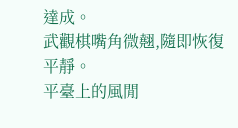達成。
武觀棋嘴角微翹,隨即恢復平靜。
平臺上的風閒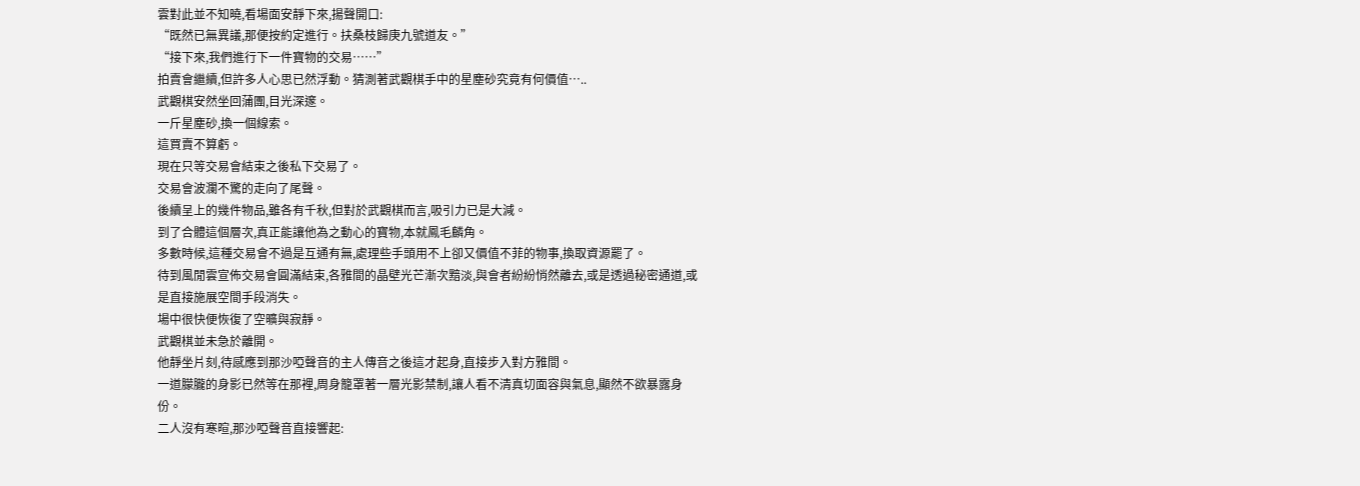雲對此並不知曉,看場面安靜下來,揚聲開口:
“既然已無異議,那便按約定進行。扶桑枝歸庚九號道友。”
“接下來,我們進行下一件寶物的交易……”
拍賣會繼續,但許多人心思已然浮動。猜測著武觀棋手中的星塵砂究竟有何價值…..
武觀棋安然坐回蒲團,目光深邃。
一斤星塵砂,換一個線索。
這買賣不算虧。
現在只等交易會結束之後私下交易了。
交易會波瀾不驚的走向了尾聲。
後續呈上的幾件物品,雖各有千秋,但對於武觀棋而言,吸引力已是大減。
到了合體這個層次,真正能讓他為之動心的寶物,本就鳳毛麟角。
多數時候,這種交易會不過是互通有無,處理些手頭用不上卻又價值不菲的物事,換取資源罷了。
待到風閒雲宣佈交易會圓滿結束,各雅間的晶壁光芒漸次黯淡,與會者紛紛悄然離去,或是透過秘密通道,或是直接施展空間手段消失。
場中很快便恢復了空曠與寂靜。
武觀棋並未急於離開。
他靜坐片刻,待感應到那沙啞聲音的主人傳音之後這才起身,直接步入對方雅間。
一道朦朧的身影已然等在那裡,周身籠罩著一層光影禁制,讓人看不清真切面容與氣息,顯然不欲暴露身份。
二人沒有寒暄,那沙啞聲音直接響起: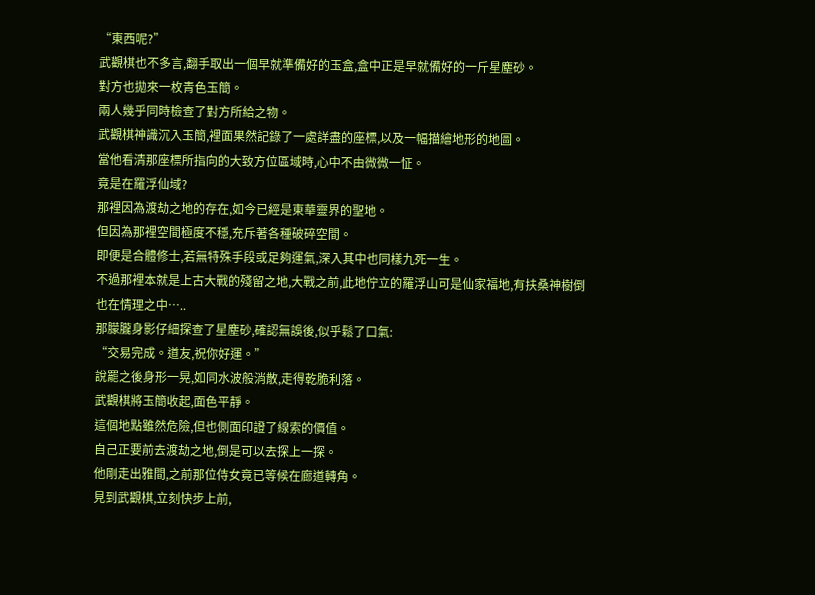“東西呢?”
武觀棋也不多言,翻手取出一個早就準備好的玉盒,盒中正是早就備好的一斤星塵砂。
對方也拋來一枚青色玉簡。
兩人幾乎同時檢查了對方所給之物。
武觀棋神識沉入玉簡,裡面果然記錄了一處詳盡的座標,以及一幅描繪地形的地圖。
當他看清那座標所指向的大致方位區域時,心中不由微微一怔。
竟是在羅浮仙域?
那裡因為渡劫之地的存在,如今已經是東華靈界的聖地。
但因為那裡空間極度不穩,充斥著各種破碎空間。
即便是合體修士,若無特殊手段或足夠運氣,深入其中也同樣九死一生。
不過那裡本就是上古大戰的殘留之地,大戰之前,此地佇立的羅浮山可是仙家福地,有扶桑神樹倒也在情理之中…..
那朦朧身影仔細探查了星塵砂,確認無誤後,似乎鬆了口氣:
“交易完成。道友,祝你好運。”
說罷之後身形一晃,如同水波般消散,走得乾脆利落。
武觀棋將玉簡收起,面色平靜。
這個地點雖然危險,但也側面印證了線索的價值。
自己正要前去渡劫之地,倒是可以去探上一探。
他剛走出雅間,之前那位侍女竟已等候在廊道轉角。
見到武觀棋,立刻快步上前,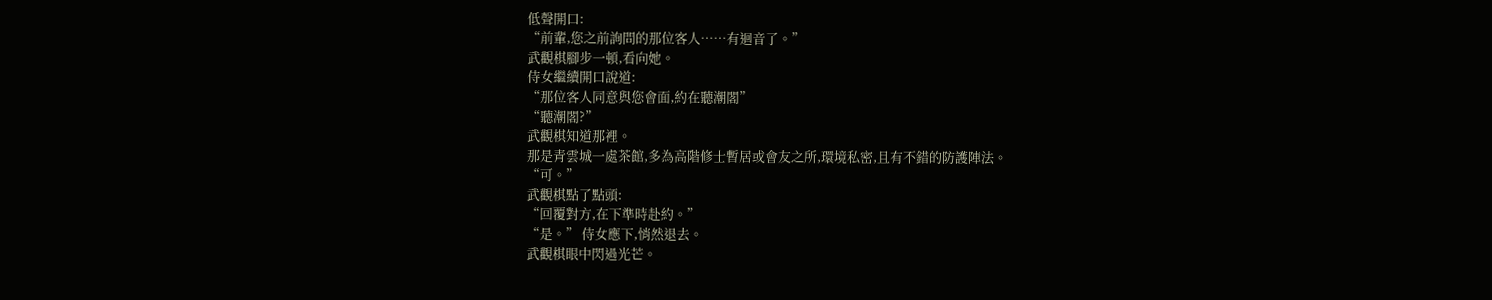低聲開口:
“前輩,您之前詢問的那位客人……有迴音了。”
武觀棋腳步一頓,看向她。
侍女繼續開口說道:
“那位客人同意與您會面,約在聽潮閣”
“聽潮閣?”
武觀棋知道那裡。
那是青雲城一處茶館,多為高階修士暫居或會友之所,環境私密,且有不錯的防護陣法。
“可。”
武觀棋點了點頭:
“回覆對方,在下準時赴約。”
“是。” 侍女應下,悄然退去。
武觀棋眼中閃過光芒。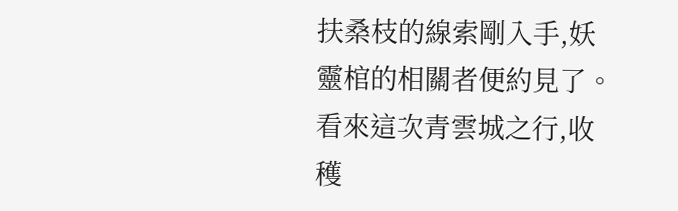扶桑枝的線索剛入手,妖靈棺的相關者便約見了。
看來這次青雲城之行,收穫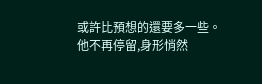或許比預想的還要多一些。
他不再停留,身形悄然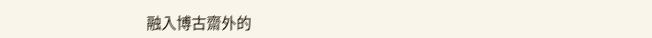融入博古齋外的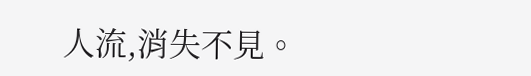人流,消失不見。